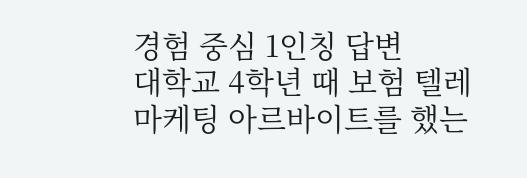경험 중심 1인칭 답변
대학교 4학년 때 보험 텔레마케팅 아르바이트를 했는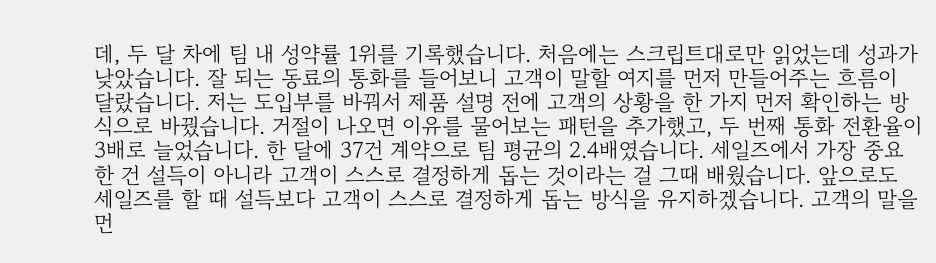데, 두 달 차에 팀 내 성약률 1위를 기록했습니다. 처음에는 스크립트대로만 읽었는데 성과가 낮았습니다. 잘 되는 동료의 통화를 들어보니 고객이 말할 여지를 먼저 만들어주는 흐름이 달랐습니다. 저는 도입부를 바꿔서 제품 설명 전에 고객의 상황을 한 가지 먼저 확인하는 방식으로 바꿨습니다. 거절이 나오면 이유를 물어보는 패턴을 추가했고, 두 번째 통화 전환율이 3배로 늘었습니다. 한 달에 37건 계약으로 팀 평균의 2.4배였습니다. 세일즈에서 가장 중요한 건 설득이 아니라 고객이 스스로 결정하게 돕는 것이라는 걸 그때 배웠습니다. 앞으로도 세일즈를 할 때 설득보다 고객이 스스로 결정하게 돕는 방식을 유지하겠습니다. 고객의 말을 먼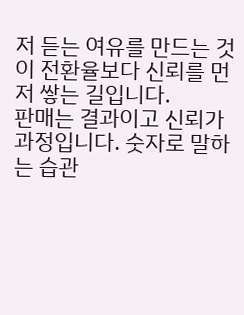저 듣는 여유를 만드는 것이 전환율보다 신뢰를 먼저 쌓는 길입니다.
판매는 결과이고 신뢰가 과정입니다. 숫자로 말하는 습관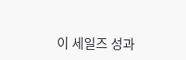이 세일즈 성과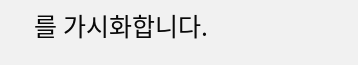를 가시화합니다.